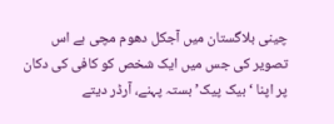چینی بلاگستان میں آجکل دھوم مچی ہے اس تصویر کی جس میں ایک شخص کو کافی کی دکان پر اپنا ‘بیک پیک’ بستہ پہنے، آرڈر دیتے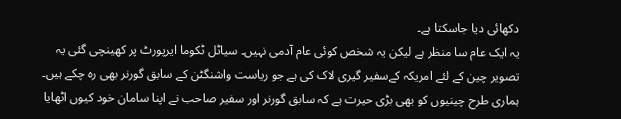دکھائی دیا جاسکتا ہے۔
یہ ایک عام سا منظر ہے لیکن یہ شخص کوئی عام آدمی نہیں۔ سیاٹل ٹکوما ایرپورٹ پر کھینچی گئی یہ تصویر چین کے لئے امریکہ کےسفیر گیری لاک کی ہے جو ریاست واشنگٹن کے سابق گورنر بھی رہ چکے ہیں۔ ہماری طرح چینیوں کو بھی بڑی حیرت ہے کہ سابق گورنر اور سفیر صاحب نے اپنا سامان خود کیوں اٹھایا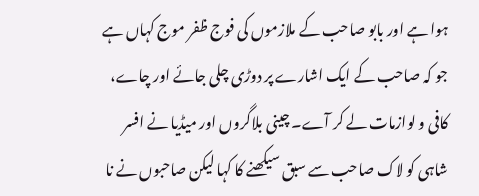ہوا ہے اور بابو صاحب کے ملازموں کی فوج ظفر موج کہاں ہے جو کہ صاحب کے ایک اشارے پر دوڑی چلی جائے اور چاے، کافی و لوازمات لے کر آے۔ چینی بلاگروں اور میڈیا نے افسر شاہی کو لاک صاحب سے سبق سیکھنے کا کہا لیکن صاحبوں نے نا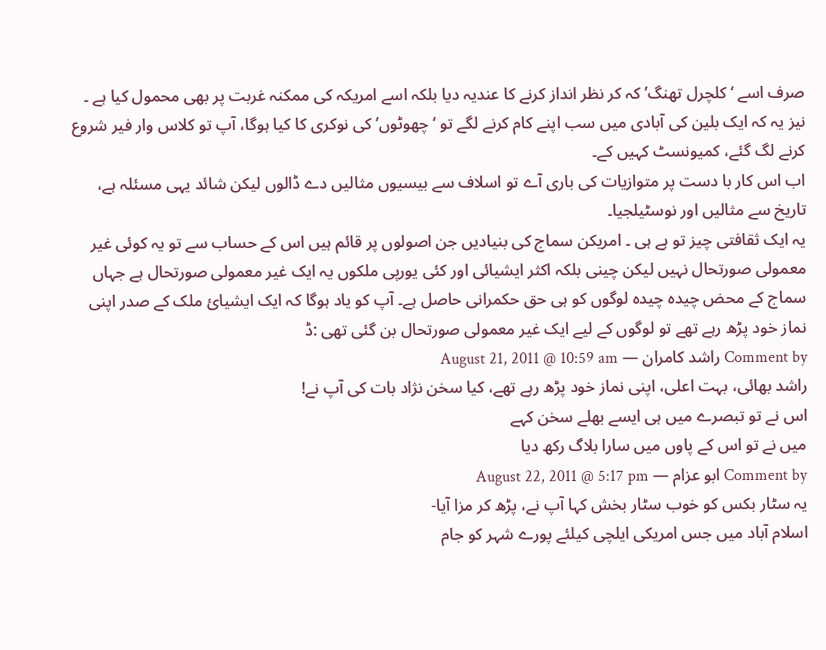صرف اسے ‘کلچرل تھنگ’ کہ کر نظر انداز کرنے کا عندیہ دیا بلکہ اسے امریکہ کی ممکنہ غربت پر بھی محمول کیا ہے ۔ نیز یہ کہ ایک بلین کی آبادی میں سب اپنے کام کرنے لگے تو ‘چھوٹوں’ کی نوکری کا کیا ہوگا، آپ تو کلاس وار فیر شروع کرنے لگ گئے، کمیونسٹ کہیں کے۔
اب اس کار با دست پر متوازیات کی باری آے تو اسلاف سے بیسیوں مثالیں دے ڈالوں لیکن شائد یہی مسئلہ ہے، تاریخ سے مثالیں اور نوسٹیلجیا۔
یہ ایک ثقافتی چیز تو ہے ہی ۔ امریکن سماج کی بنیادیں جن اصولوں پر قائم ہیں اس کے حساب سے تو یہ کوئی غیر معمولی صورتحال نہیں لیکن چینی بلکہ اکثر ایشیائی اور کئی یورپی ملکوں یہ ایک غیر معمولی صورتحال ہے جہاں سماج کے محض چیدہ چیدہ لوگوں کو ہی حق حکمرانی حاصل ہے۔ آپ کو یاد ہوگا کہ ایک ایشیائ ملک کے صدر اپنی نماز خود پڑھ رہے تھے تو لوگوں کے لیے ایک غیر معمولی صورتحال بن گئی تھی :ڈ
Comment by راشد کامران — August 21, 2011 @ 10:59 am
راشد بھائی، بہت اعلی، اپنی نماز خود پڑھ رہے تھے، کیا سخن نژاد بات کی آپ نے!
اس نے تو تبصرے میں ہی ایسے بھلے سخن کہے
میں نے تو اس کے پاوں میں سارا بلاگ رکھ دیا
Comment by ابو عزام — August 22, 2011 @ 5:17 pm
یہ سٹار بکس کو خوب سٹار بخش کہا آپ نے، پڑھ کر مزا آیا-
اسلام آباد میں جس امریکی ایلچی کیلئے پورے شہر کو جام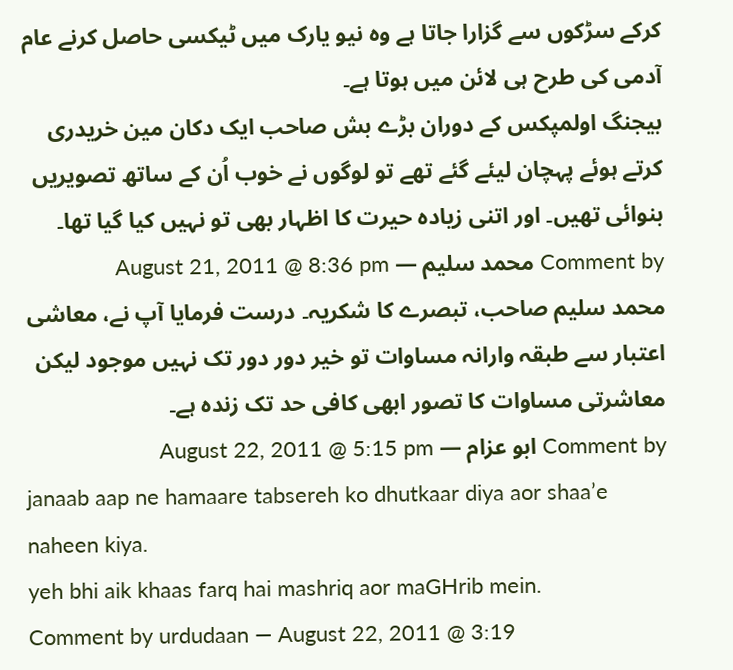کرکے سڑکوں سے گزارا جاتا ہے وہ نیو یارک میں ٹیکسی حاصل کرنے عام آدمی کی طرح ہی لائن میں ہوتا ہے۔
بیجنگ اولمپکس کے دوران بڑے بش صاحب ایک دکان مین خریدری کرتے ہوئے پہچان لیئے گئے تھے تو لوگوں نے خوب اُن کے ساتھ تصویریں بنوائی تھیں۔ اور اتنی زیادہ حیرت کا اظہار بھی تو نہیں کیا گیا تھا۔
Comment by محمد سلیم — August 21, 2011 @ 8:36 pm
محمد سلیم صاحب، تبصرے کا شکریہ۔ درست فرمایا آپ نے، معاشی اعتبار سے طبقہ وارانہ مساوات تو خیر دور دور تک نہیں موجود لیکن معاشرتی مساوات کا تصور ابھی کافی حد تک زندہ ہے۔
Comment by ابو عزام — August 22, 2011 @ 5:15 pm
janaab aap ne hamaare tabsereh ko dhutkaar diya aor shaa’e naheen kiya.
yeh bhi aik khaas farq hai mashriq aor maGHrib mein.
Comment by urdudaan — August 22, 2011 @ 3:19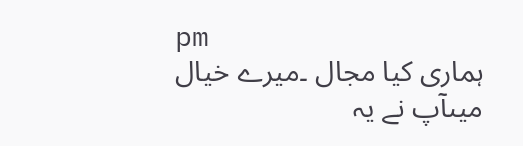pm
ہماری کیا مجال ۔میرے خیال میںآپ نے یہ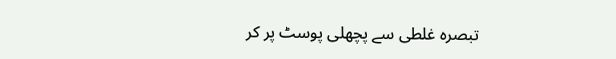تبصرہ غلطی سے پچھلی پوسٹ پر کر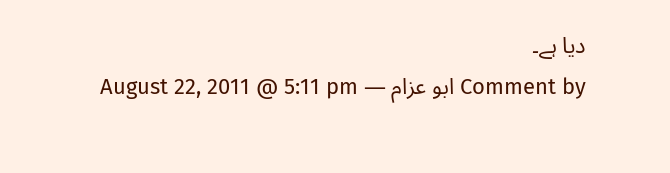دیا ہے۔
Comment by ابو عزام — August 22, 2011 @ 5:11 pm